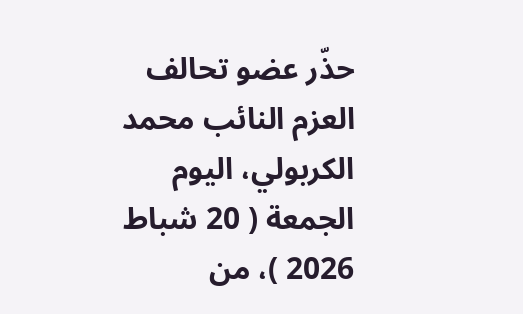حذّر عضو تحالف العزم النائب محمد الكربولي، اليوم الجمعة ( 20 شباط 2026 )، من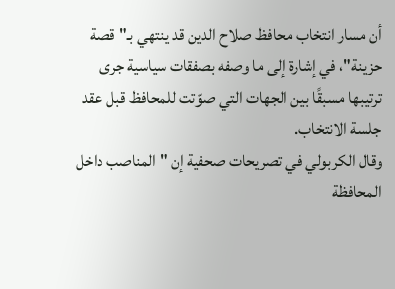أن مسار انتخاب محافظ صلاح الدين قد ينتهي بـ"قصة حزينة"، في إشارة إلى ما وصفه بصفقات سياسية جرى ترتيبها مسبقًا بين الجهات التي صوّتت للمحافظ قبل عقد جلسة الانتخاب.
وقال الكربولي في تصريحات صحفية إن "المناصب داخل المحافظة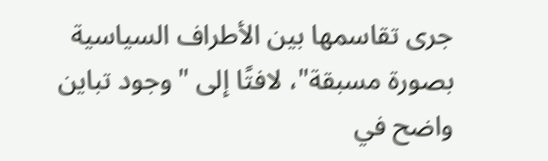جرى تقاسمها بين الأطراف السياسية بصورة مسبقة"، لافتًا إلى "وجود تباين واضح في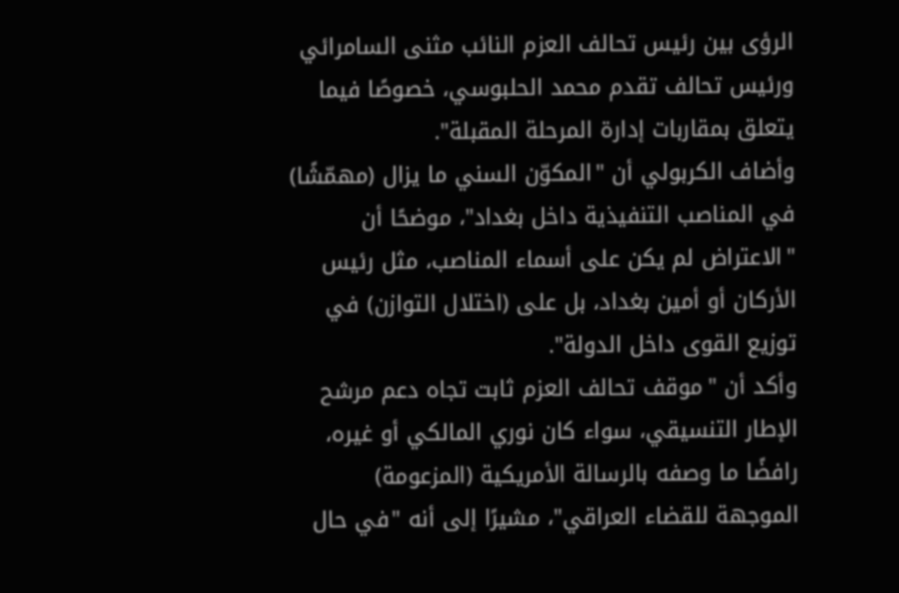الرؤى بين رئيس تحالف العزم النائب مثنى السامرائي ورئيس تحالف تقدم محمد الحلبوسي، خصوصًا فيما يتعلق بمقاربات إدارة المرحلة المقبلة".
وأضاف الكربولي أن "المكوّن السني ما يزال (مهمّشًا) في المناصب التنفيذية داخل بغداد"، موضحًا أن "الاعتراض لم يكن على أسماء المناصب، مثل رئيس الأركان أو أمين بغداد، بل على (اختلال التوازن) في توزيع القوى داخل الدولة".
وأكد أن "موقف تحالف العزم ثابت تجاه دعم مرشح الإطار التنسيقي، سواء كان نوري المالكي أو غيره، رافضًا ما وصفه بالرسالة الأمريكية (المزعومة) الموجهة للقضاء العراقي"، مشيرًا إلى أنه "في حال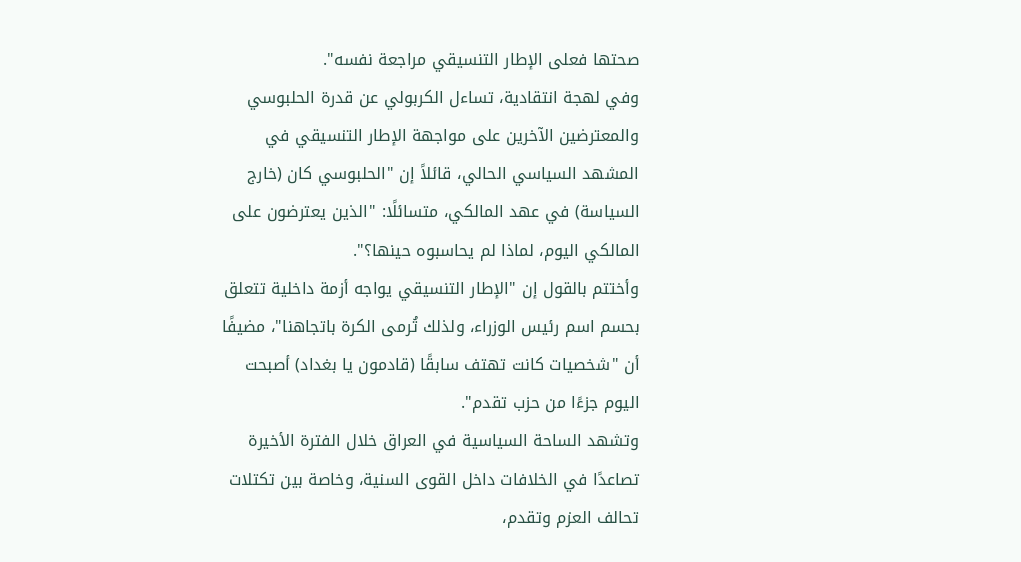صحتها فعلى الإطار التنسيقي مراجعة نفسه".
وفي لهجة انتقادية، تساءل الكربولي عن قدرة الحلبوسي والمعترضين الآخرين على مواجهة الإطار التنسيقي في المشهد السياسي الحالي، قائلاً إن "الحلبوسي كان (خارج السياسة) في عهد المالكي، متسائلًا: "الذين يعترضون على المالكي اليوم، لماذا لم يحاسبوه حينها؟".
وأختتم بالقول إن "الإطار التنسيقي يواجه أزمة داخلية تتعلق بحسم اسم رئيس الوزراء، ولذلك تُرمى الكرة باتجاهنا"، مضيفًا أن "شخصيات كانت تهتف سابقًا (قادمون يا بغداد) أصبحت اليوم جزءًا من حزب تقدم".
وتشهد الساحة السياسية في العراق خلال الفترة الأخيرة تصاعدًا في الخلافات داخل القوى السنية، وخاصة بين تكتلات تحالف العزم وتقدم،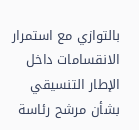بالتوازي مع استمرار الانقسامات داخل الإطار التنسيقي بشأن مرشح رئاسة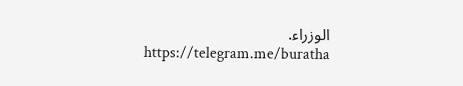الوزراء.
https://telegram.me/buratha